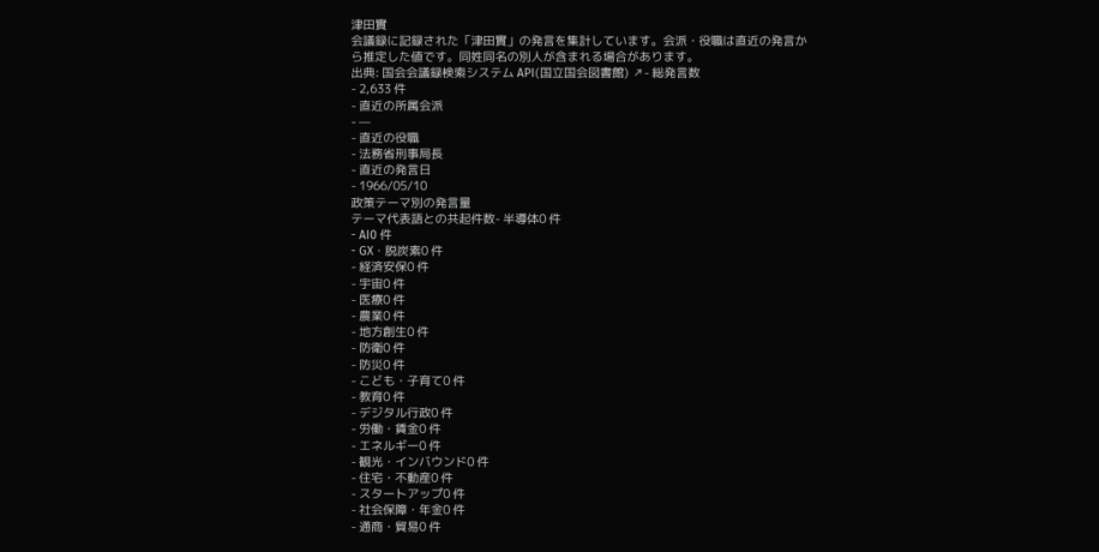津田實
会議録に記録された「津田實」の発言を集計しています。会派・役職は直近の発言から推定した値です。同姓同名の別人が含まれる場合があります。
出典: 国会会議録検索システム API(国立国会図書館) ↗- 総発言数
- 2,633 件
- 直近の所属会派
- —
- 直近の役職
- 法務省刑事局長
- 直近の発言日
- 1966/05/10
政策テーマ別の発言量
テーマ代表語との共起件数- 半導体0 件
- AI0 件
- GX・脱炭素0 件
- 経済安保0 件
- 宇宙0 件
- 医療0 件
- 農業0 件
- 地方創生0 件
- 防衛0 件
- 防災0 件
- こども・子育て0 件
- 教育0 件
- デジタル行政0 件
- 労働・賃金0 件
- エネルギー0 件
- 観光・インバウンド0 件
- 住宅・不動産0 件
- スタートアップ0 件
- 社会保障・年金0 件
- 通商・貿易0 件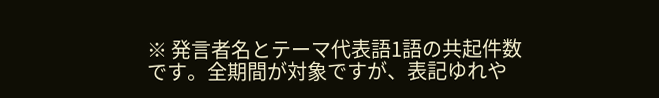※ 発言者名とテーマ代表語1語の共起件数です。全期間が対象ですが、表記ゆれや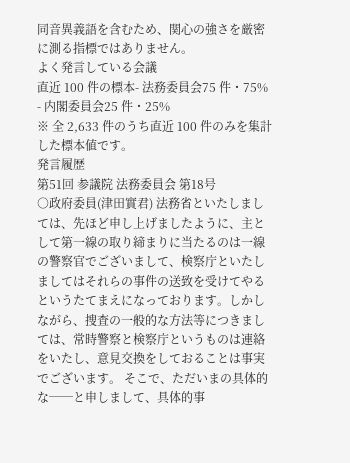同音異義語を含むため、関心の強さを厳密に測る指標ではありません。
よく発言している会議
直近 100 件の標本- 法務委員会75 件・75%
- 内閣委員会25 件・25%
※ 全 2,633 件のうち直近 100 件のみを集計した標本値です。
発言履歴
第51回 参議院 法務委員会 第18号
○政府委員(津田實君) 法務省といたしましては、先ほど申し上げましたように、主として第一線の取り締まりに当たるのは一線の警察官でございまして、検察庁といたしましてはそれらの事件の送致を受けてやるというたてまえになっております。しかしながら、捜査の一般的な方法等につきましては、常時警察と検察庁というものは連絡をいたし、意見交換をしておることは事実でございます。 そこで、ただいまの具体的な──と申しまして、具体的事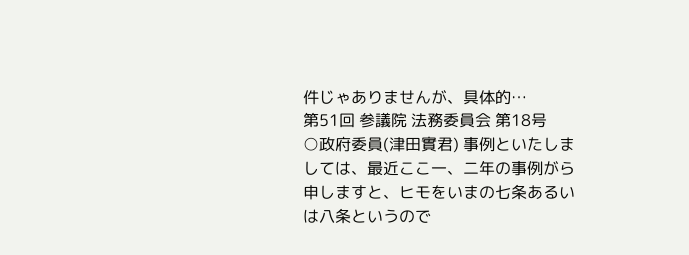件じゃありませんが、具体的…
第51回 参議院 法務委員会 第18号
○政府委員(津田實君) 事例といたしましては、最近ここ一、二年の事例がら申しますと、ヒモをいまの七条あるいは八条というので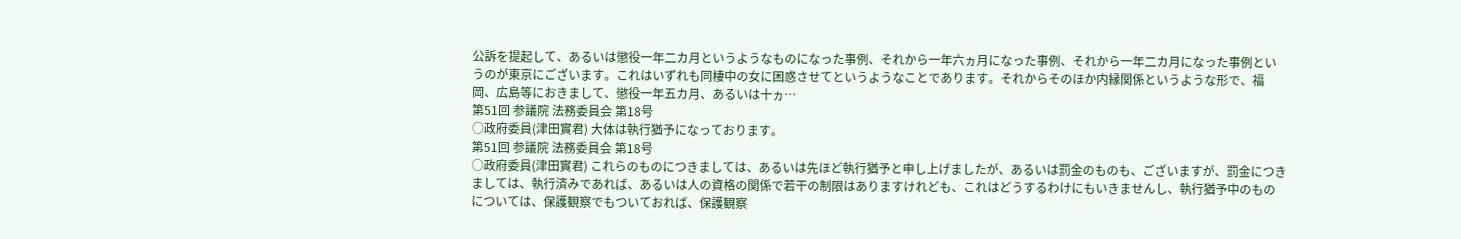公訴を提起して、あるいは懲役一年二カ月というようなものになった事例、それから一年六ヵ月になった事例、それから一年二カ月になった事例というのが東京にございます。これはいずれも同棲中の女に困惑させてというようなことであります。それからそのほか内縁関係というような形で、福岡、広島等におきまして、懲役一年五カ月、あるいは十ヵ…
第51回 参議院 法務委員会 第18号
○政府委員(津田實君) 大体は執行猶予になっております。
第51回 参議院 法務委員会 第18号
○政府委員(津田實君) これらのものにつきましては、あるいは先ほど執行猶予と申し上げましたが、あるいは罰金のものも、ございますが、罰金につきましては、執行済みであれば、あるいは人の資格の関係で若干の制限はありますけれども、これはどうするわけにもいきませんし、執行猶予中のものについては、保護観察でもついておれば、保護観察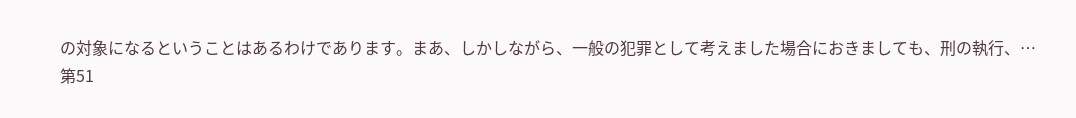の対象になるということはあるわけであります。まあ、しかしながら、一般の犯罪として考えました場合におきましても、刑の執行、…
第51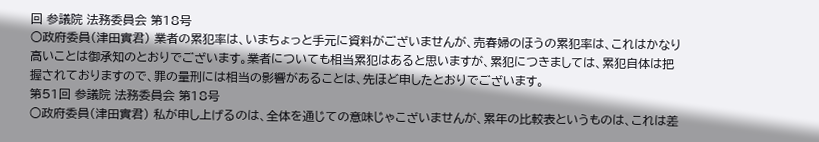回 参議院 法務委員会 第18号
○政府委員(津田實君) 業者の累犯率は、いまちょっと手元に資料がございませんが、売春婦のほうの累犯率は、これはかなり高いことは御承知のとおりでございます。業者についても相当累犯はあると思いますが、累犯につきましては、累犯自体は把握されておりますので、罪の量刑には相当の影響があることは、先ほど申したとおりでございます。
第51回 参議院 法務委員会 第18号
○政府委員(津田實君) 私が申し上げるのは、全体を通じての意味じゃこざいませんが、累年の比較表というものは、これは差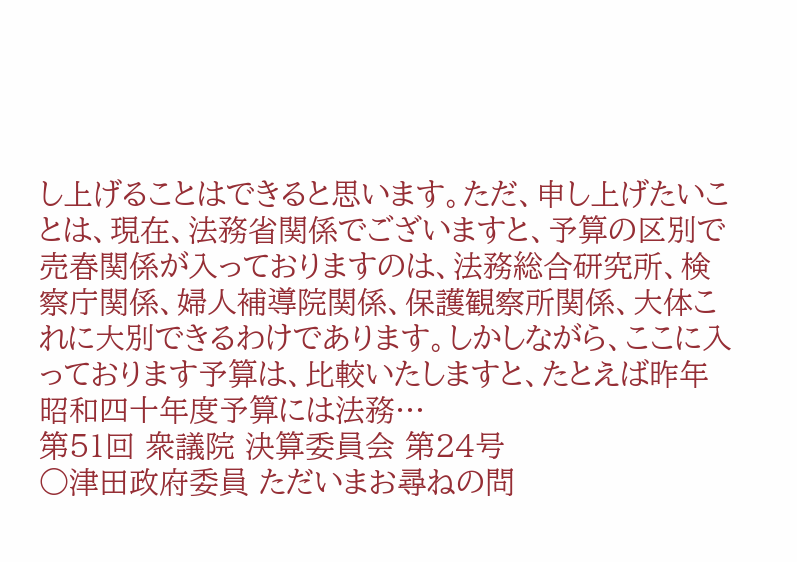し上げることはできると思います。ただ、申し上げたいことは、現在、法務省関係でございますと、予算の区別で売春関係が入っておりますのは、法務総合研究所、検察庁関係、婦人補導院関係、保護観察所関係、大体これに大別できるわけであります。しかしながら、ここに入っております予算は、比較いたしますと、たとえば昨年昭和四十年度予算には法務…
第51回 衆議院 決算委員会 第24号
○津田政府委員 ただいまお尋ねの問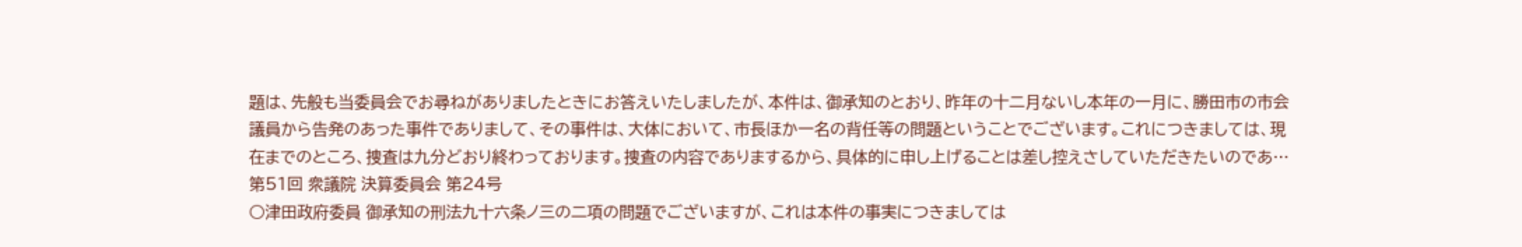題は、先般も当委員会でお尋ねがありましたときにお答えいたしましたが、本件は、御承知のとおり、昨年の十二月ないし本年の一月に、勝田市の市会議員から告発のあった事件でありまして、その事件は、大体において、市長ほか一名の背任等の問題ということでございます。これにつきましては、現在までのところ、捜査は九分どおり終わっております。捜査の内容でありまするから、具体的に申し上げることは差し控えさしていただきたいのであ…
第51回 衆議院 決算委員会 第24号
○津田政府委員 御承知の刑法九十六条ノ三の二項の問題でございますが、これは本件の事実につきましては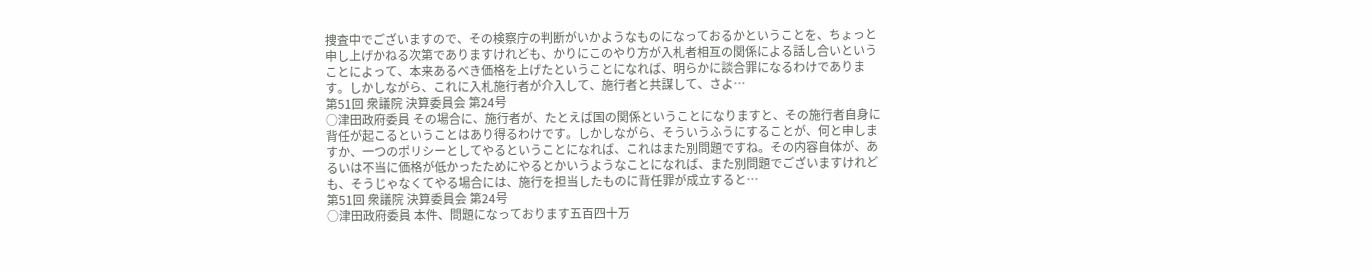捜査中でございますので、その検察庁の判断がいかようなものになっておるかということを、ちょっと申し上げかねる次第でありますけれども、かりにこのやり方が入札者相互の関係による話し合いということによって、本来あるべき価格を上げたということになれば、明らかに談合罪になるわけであります。しかしながら、これに入札施行者が介入して、施行者と共謀して、さよ…
第51回 衆議院 決算委員会 第24号
○津田政府委員 その場合に、施行者が、たとえば国の関係ということになりますと、その施行者自身に背任が起こるということはあり得るわけです。しかしながら、そういうふうにすることが、何と申しますか、一つのポリシーとしてやるということになれば、これはまた別問題ですね。その内容自体が、あるいは不当に価格が低かったためにやるとかいうようなことになれば、また別問題でございますけれども、そうじゃなくてやる場合には、施行を担当したものに背任罪が成立すると…
第51回 衆議院 決算委員会 第24号
○津田政府委員 本件、問題になっております五百四十万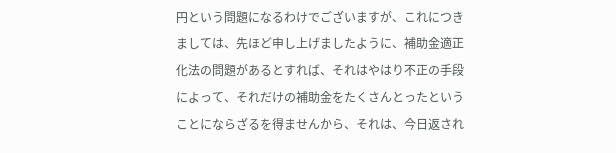円という問題になるわけでございますが、これにつきましては、先ほど申し上げましたように、補助金適正化法の問題があるとすれば、それはやはり不正の手段によって、それだけの補助金をたくさんとったということにならざるを得ませんから、それは、今日返され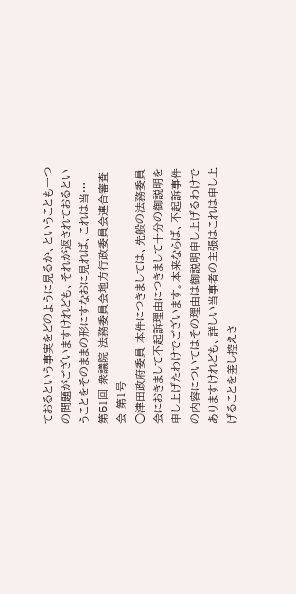ておるという事実をどのように見るか、ということも一つの問題がございますけれども、それが返されておるということをそのままの形にすなおに見れば、これは当…
第51回 衆議院 法務委員会地方行政委員会連合審査会 第1号
○津田政府委員 本件につきましては、先般の法務委員会におきまして不起訴理由につきまして十分の御説明を申し上げたわけでございます。本来ならば、不起訴事件の内容についてはその理由は御説明申し上げるわけでありますけれども、詳しい当事者の主張はこれは申し上げることを差し控えさ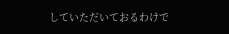していただいておるわけで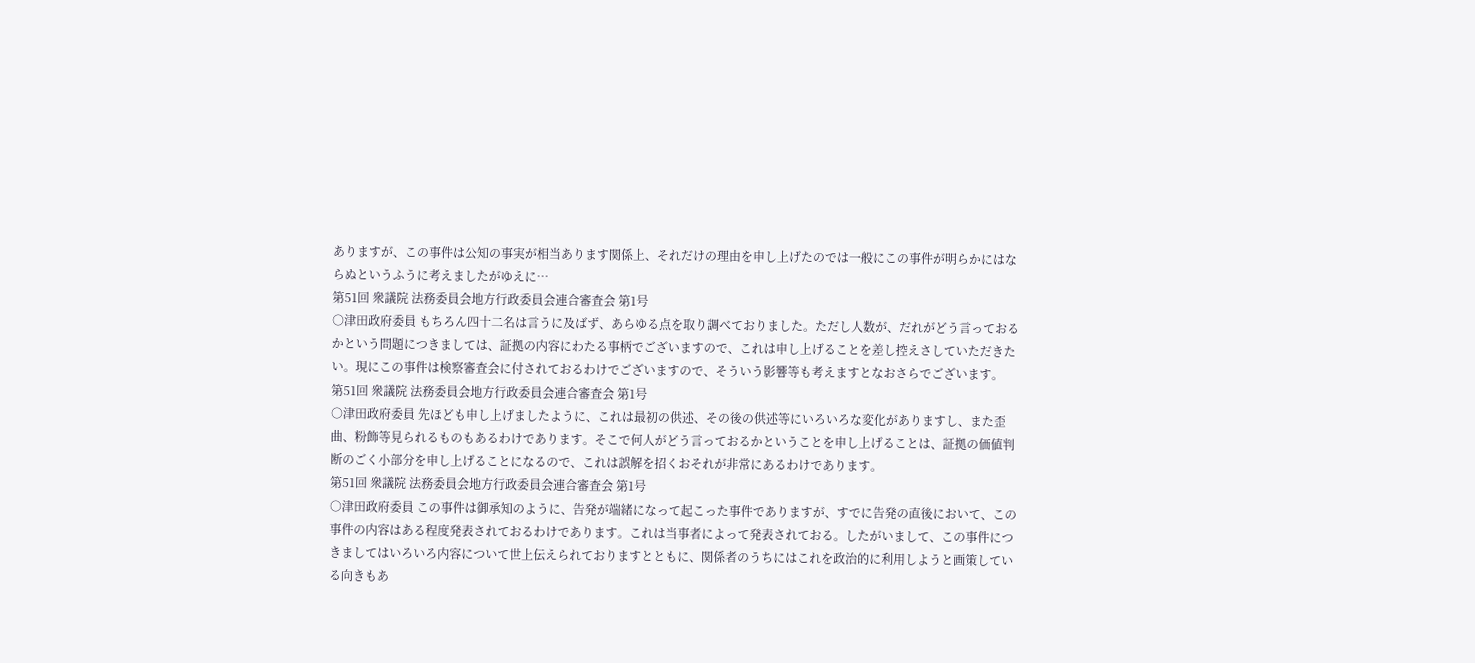ありますが、この事件は公知の事実が相当あります関係上、それだけの理由を申し上げたのでは一般にこの事件が明らかにはならぬというふうに考えましたがゆえに…
第51回 衆議院 法務委員会地方行政委員会連合審査会 第1号
○津田政府委員 もちろん四十二名は言うに及ばず、あらゆる点を取り調べておりました。ただし人数が、だれがどう言っておるかという問題につきましては、証拠の内容にわたる事柄でございますので、これは申し上げることを差し控えさしていただきたい。現にこの事件は検察審査会に付されておるわけでございますので、そういう影響等も考えますとなおさらでございます。
第51回 衆議院 法務委員会地方行政委員会連合審査会 第1号
○津田政府委員 先ほども申し上げましたように、これは最初の供述、その後の供述等にいろいろな変化がありますし、また歪曲、粉飾等見られるものもあるわけであります。そこで何人がどう言っておるかということを申し上げることは、証拠の価値判断のごく小部分を申し上げることになるので、これは誤解を招くおそれが非常にあるわけであります。
第51回 衆議院 法務委員会地方行政委員会連合審査会 第1号
○津田政府委員 この事件は御承知のように、告発が端緒になって起こった事件でありますが、すでに告発の直後において、この事件の内容はある程度発表されておるわけであります。これは当事者によって発表されておる。したがいまして、この事件につきましてはいろいろ内容について世上伝えられておりますとともに、関係者のうちにはこれを政治的に利用しようと画策している向きもあ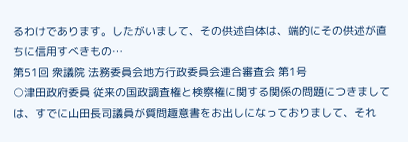るわけであります。したがいまして、その供述自体は、端的にその供述が直ちに信用すべきもの…
第51回 衆議院 法務委員会地方行政委員会連合審査会 第1号
○津田政府委員 従来の国政調査権と検察権に関する関係の問題につきましては、すでに山田長司議員が質問趣意書をお出しになっておりまして、それ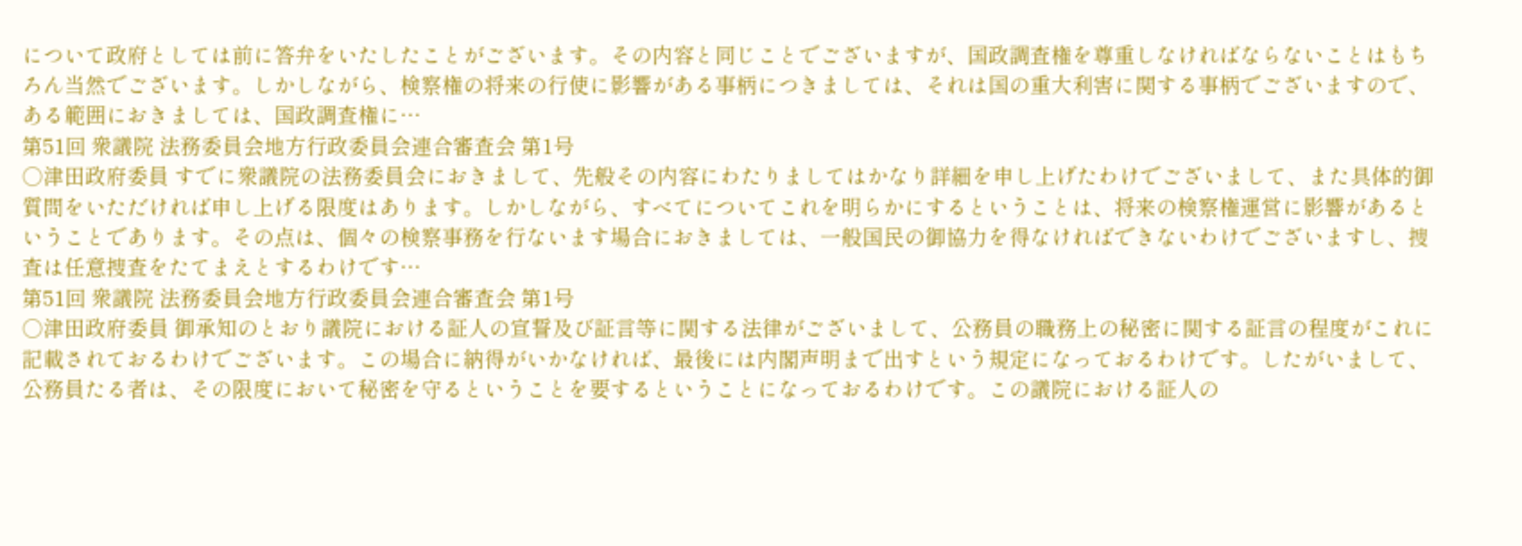について政府としては前に答弁をいたしたことがございます。その内容と同じことでございますが、国政調査権を尊重しなければならないことはもちろん当然でございます。しかしながら、検察権の将来の行使に影響がある事柄につきましては、それは国の重大利害に関する事柄でございますので、ある範囲におきましては、国政調査権に…
第51回 衆議院 法務委員会地方行政委員会連合審査会 第1号
○津田政府委員 すでに衆議院の法務委員会におきまして、先般その内容にわたりましてはかなり詳細を申し上げたわけでございまして、また具体的御質問をいただければ申し上げる限度はあります。しかしながら、すべてについてこれを明らかにするということは、将来の検察権運営に影響があるということであります。その点は、個々の検察事務を行ないます場合におきましては、一般国民の御協力を得なければできないわけでございますし、捜査は任意捜査をたてまえとするわけです…
第51回 衆議院 法務委員会地方行政委員会連合審査会 第1号
○津田政府委員 御承知のとおり議院における証人の宣誓及び証言等に関する法律がございまして、公務員の職務上の秘密に関する証言の程度がこれに記載されておるわけでございます。この場合に納得がいかなければ、最後には内閣声明まで出すという規定になっておるわけです。したがいまして、公務員たる者は、その限度において秘密を守るということを要するということになっておるわけです。この議院における証人の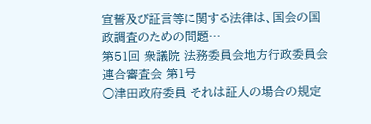宣誓及び証言等に関する法律は、国会の国政調査のための問題…
第51回 衆議院 法務委員会地方行政委員会連合審査会 第1号
○津田政府委員 それは証人の場合の規定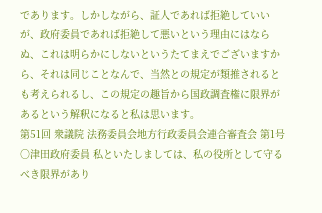であります。しかしながら、証人であれば拒絶していいが、政府委員であれば拒絶して悪いという理由にはならぬ、これは明らかにしないというたてまえでございますから、それは同じことなんで、当然との規定が類推されるとも考えられるし、この規定の趣旨から国政調査権に限界があるという解釈になると私は思います。
第51回 衆議院 法務委員会地方行政委員会連合審査会 第1号
○津田政府委員 私といたしましては、私の役所として守るべき限界があり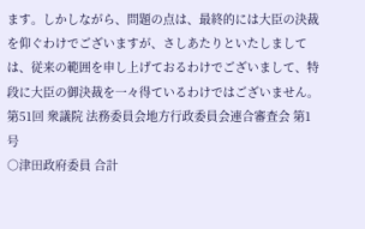ます。しかしながら、問題の点は、最終的には大臣の決裁を仰ぐわけでございますが、さしあたりといたしましては、従来の範囲を申し上げておるわけでございまして、特段に大臣の御決裁を一々得ているわけではございません。
第51回 衆議院 法務委員会地方行政委員会連合審査会 第1号
○津田政府委員 合計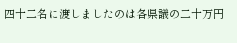四十二名に渡しましたのは各県議の二十万円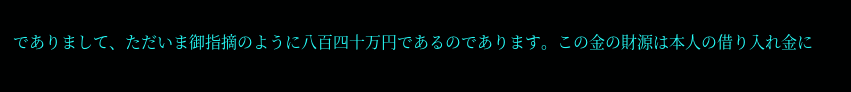でありまして、ただいま御指摘のように八百四十万円であるのであります。この金の財源は本人の借り入れ金に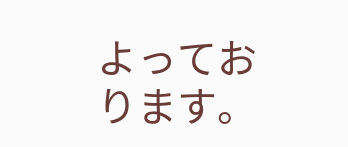よっております。